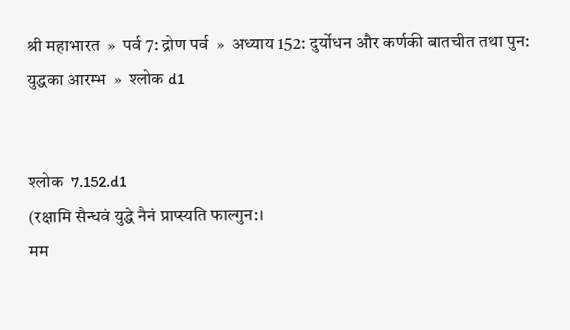श्री महाभारत  »  पर्व 7: द्रोण पर्व  »  अध्याय 152: दुर्योधन और कर्णकी बातचीत तथा पुन: युद्धका आरम्भ  »  श्लोक d1


श्लोक  7.152.d1
(रक्षामि सैन्धवं युद्धे नैनं प्राप्स्यति फाल्गुन:।
मम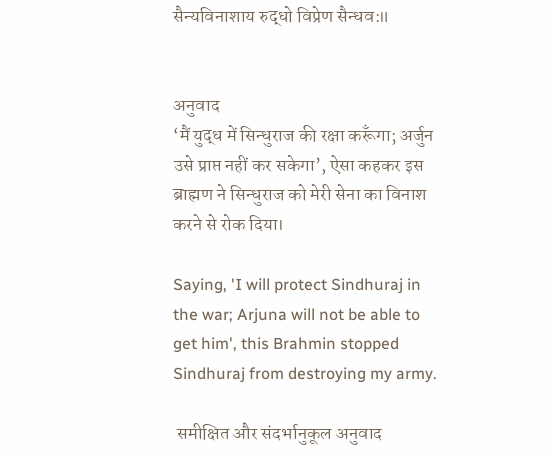सैन्यविनाशाय रुद्धो विप्रेण सैन्धव:॥


अनुवाद
‘मैं युद्ध में सिन्धुराज की रक्षा करूँगा; अर्जुन उसे प्राप्त नहीं कर सकेगा’, ऐसा कहकर इस ब्राह्मण ने सिन्धुराज को मेरी सेना का विनाश करने से रोक दिया।

Saying, 'I will protect Sindhuraj in the war; Arjuna will not be able to get him', this Brahmin stopped Sindhuraj from destroying my army.

 समीक्षित और संदर्भानुकूल अनुवाद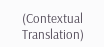(Contextual Translation)